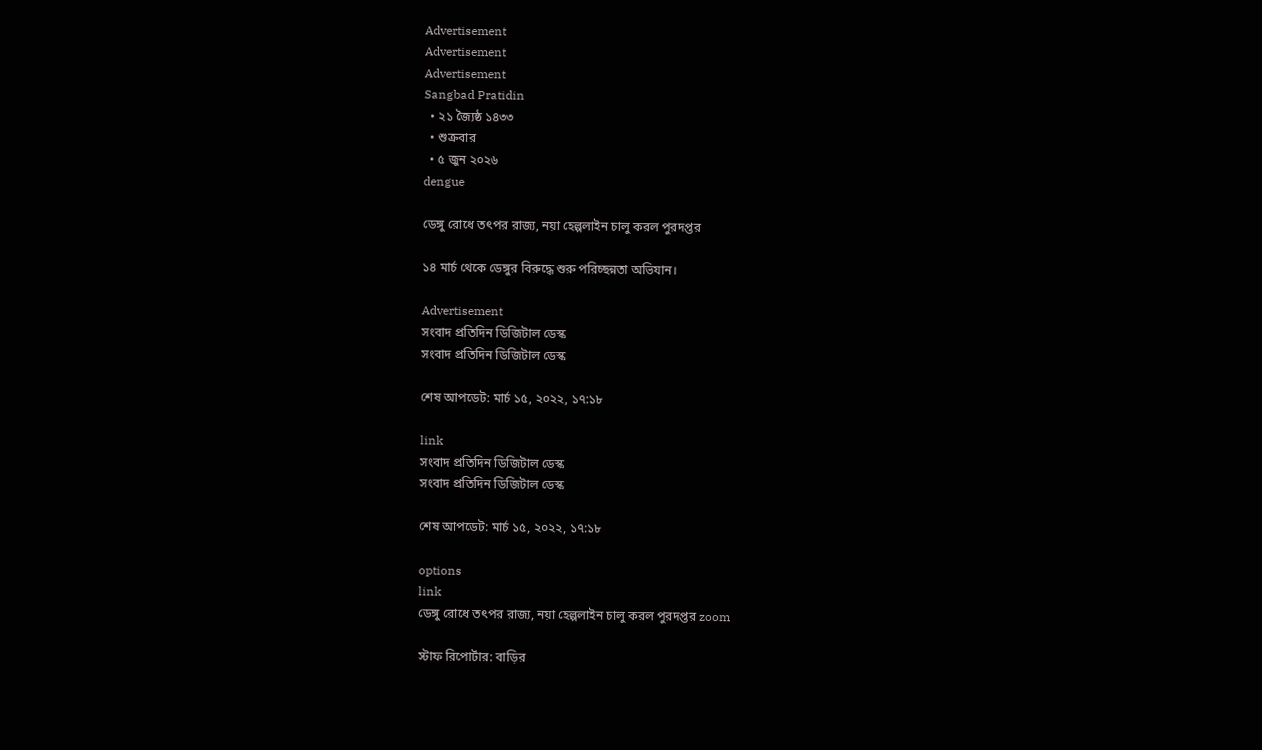Advertisement
Advertisement
Advertisement
Sangbad Pratidin
  • ২১ জ্যৈষ্ঠ ১৪৩৩
  • শুক্রবার
  • ৫ জুন ২০২৬
dengue

ডেঙ্গু রোধে তৎপর রাজ্য, নয়া হেল্পলাইন চালু করল পুরদপ্তর

১৪ মার্চ থেকে ডেঙ্গুর বিরুদ্ধে শুরু পরিচ্ছন্নতা অভিযান।

Advertisement
সংবাদ প্রতিদিন ডিজিটাল ডেস্ক
সংবাদ প্রতিদিন ডিজিটাল ডেস্ক

শেষ আপডেট: মার্চ ১৫, ২০২২, ১৭:১৮

link
সংবাদ প্রতিদিন ডিজিটাল ডেস্ক
সংবাদ প্রতিদিন ডিজিটাল ডেস্ক

শেষ আপডেট: মার্চ ১৫, ২০২২, ১৭:১৮

options
link
ডেঙ্গু রোধে তৎপর রাজ্য, নয়া হেল্পলাইন চালু করল পুরদপ্তর zoom

স্টাফ রিপোর্টার: বাড়ির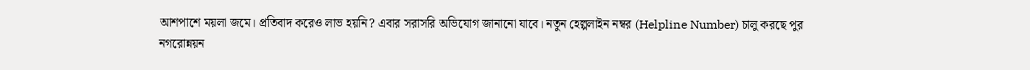আশপাশে ময়লা জমে। প্রতিবাদ করেও লাভ হয়নি? এবার সরাসরি অভিযোগ জানানো যাবে। নতুন হেল্পলাইন নম্বর (Helpline Number) চালু করছে পুর নগরোন্নয়ন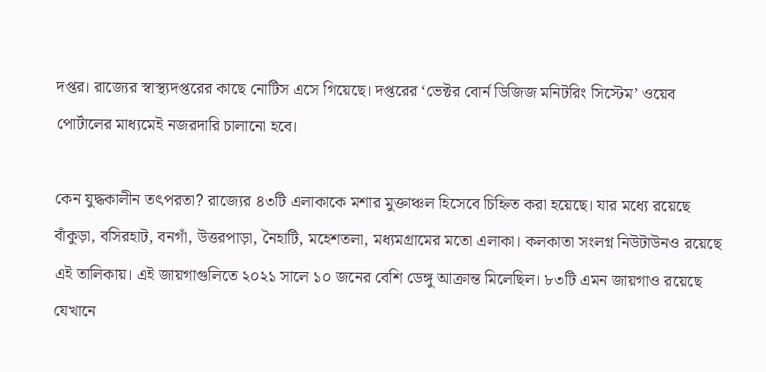দপ্তর। রাজ্যের স্বাস্থ্যদপ্তরের কাছে নোটিস এসে গিয়েছে। দপ্তরের ‘ভেক্টর বোর্ন ডিজিজ মনিটরিং সিস্টেম’ ওয়েব পোর্টালের মাধ্যমেই নজরদারি চালানো হবে।

কেন যুদ্ধকালীন তৎপরতা? রাজ্যের ৪৩টি এলাকাকে মশার মুক্তাঞ্চল হিসেবে চিহ্নিত করা হয়েছে। যার মধ্যে রয়েছে বাঁকুড়া, বসিরহাট, বনগাঁ, উত্তরপাড়া, নৈহাটি, মহেশতলা, মধ্যমগ্রামের মতো এলাকা। কলকাতা সংলগ্ন নিউটাউনও রয়েছে এই তালিকায়। এই জায়গাগুলিতে ২০২১ সালে ১০ জনের বেশি ডেঙ্গু আক্রান্ত মিলেছিল। ৮৩টি এমন জায়গাও রয়েছে যেখানে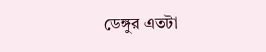ডেঙ্গুর এতটা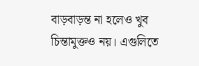বাড়বাড়ন্ত না হলেও খুব চিন্তামুক্তও নয়। এগুলিতে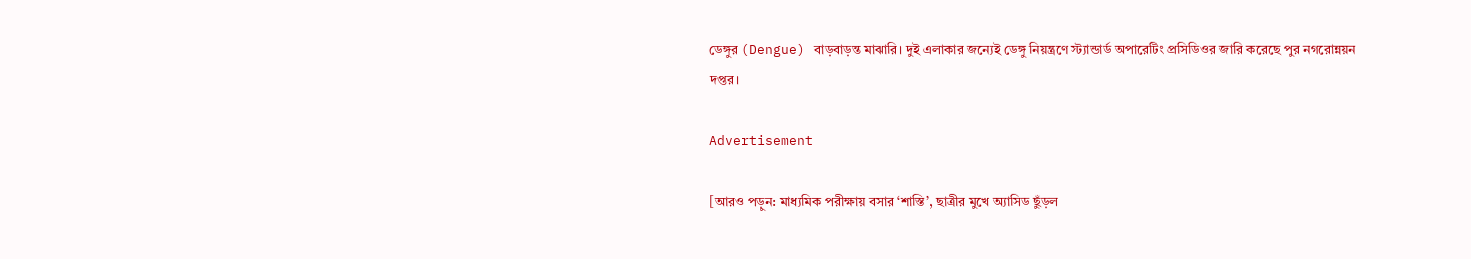ডেঙ্গুর (Dengue) বাড়বাড়ন্ত মাঝারি। দুই এলাকার জন্যেই ডেঙ্গু নিয়ন্ত্রণে স্ট্যান্ডার্ড অপারেটিং প্রসিডিওর জারি করেছে পুর নগরোন্নয়ন দপ্তর।

Advertisement

[আরও পড়ুন: মাধ্যমিক পরীক্ষায় বসার ‘শাস্তি’, ছাত্রীর মুখে অ্যাসিড ছুঁড়ল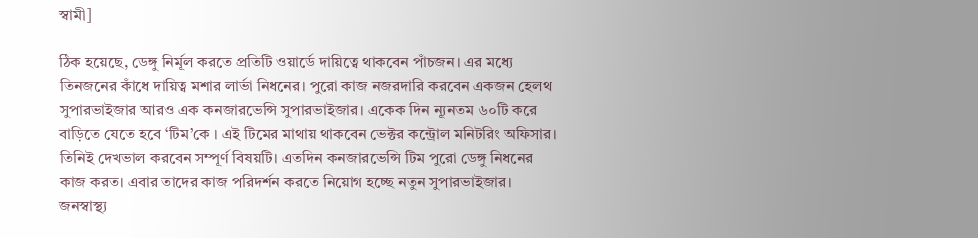স্বামী]

ঠিক হয়েছে, ডেঙ্গু নির্মূল করতে প্রতিটি ওয়ার্ডে দায়িত্বে থাকবেন পাঁচজন। এর মধ্যে তিনজনের কাঁধে দায়িত্ব মশার লার্ভা নিধনের। পুরো কাজ নজরদারি করবেন একজন হেলথ সুপারভাইজার আরও এক কনজারভেন্সি সুপারভাইজার। একেক দিন ন্যূনতম ৬০টি করে বাড়িতে যেতে হবে ‘টিম’কে । এই টিমের মাথায় থাকবেন ভেক্টর কন্ট্রোল মনিটরিং অফিসার। তিনিই দেখভাল করবেন সম্পূর্ণ বিষয়টি। এতদিন কনজারভেন্সি টিম পুরো ডেঙ্গু নিধনের কাজ করত। এবার তাদের কাজ পরিদর্শন করতে নিয়োগ হচ্ছে নতুন সুপারভাইজার। জনস্বাস্থ্য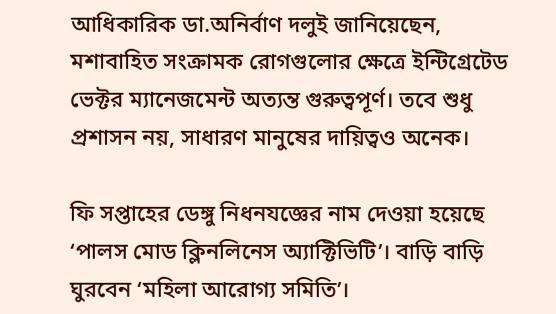আধিকারিক ডা.অনির্বাণ দলুই জানিয়েছেন, মশাবাহিত সংক্রামক রোগগুলোর ক্ষেত্রে ইন্টিগ্রেটেড ভেক্টর ম্যানেজমেন্ট অত্যন্ত গুরুত্বপূর্ণ। তবে শুধু প্রশাসন নয়, সাধারণ মানুষের দায়িত্বও অনেক।

ফি সপ্তাহের ডেঙ্গু নিধনযজ্ঞের নাম দেওয়া হয়েছে ‘পালস মোড ক্লিনলিনেস অ্যাক্টিভিটি’। বাড়ি বাড়ি ঘুরবেন ‘মহিলা আরোগ্য সমিতি’।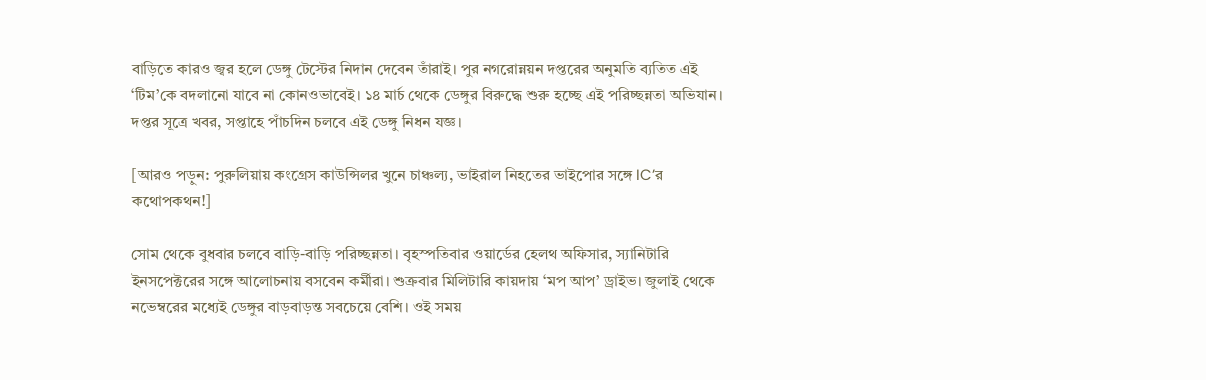বাড়িতে কারও জ্বর হলে ডেঙ্গু টেস্টের নিদান দেবেন তাঁরাই। পুর নগরোন্নয়ন দপ্তরের অনুমতি ব্যতিত এই ‘টিম’কে বদলানো যাবে না কোনওভাবেই। ১৪ মার্চ থেকে ডেঙ্গুর বিরুদ্ধে শুরু হচ্ছে এই পরিচ্ছন্নতা অভিযান। দপ্তর সূত্রে খবর, সপ্তাহে পাঁচদিন চলবে এই ডেঙ্গু নিধন যজ্ঞ।

[আরও পড়ুন: পুরুলিয়ায় কংগ্রেস কাউন্সিলর খুনে চাঞ্চল্য, ভাইরাল নিহতের ভাইপোর সঙ্গে IC’র কথোপকথন!]

সোম থেকে বুধবার চলবে বাড়ি-বাড়ি পরিচ্ছন্নতা। বৃহস্পতিবার ওয়ার্ডের হেলথ অফিসার, স্যানিটারি ইনসপেক্টরের সঙ্গে আলোচনায় বসবেন কর্মীরা। শুক্রবার মিলিটারি কায়দায় ‘মপ আপ’ ড্রাইভ। জুলাই থেকে নভেম্বরের মধ্যেই ডেঙ্গুর বাড়বাড়ন্ত সবচেয়ে বেশি। ওই সময়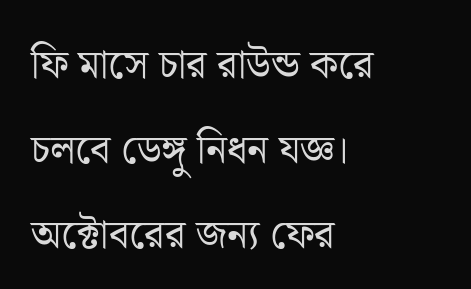ফি মাসে চার রাউন্ড করে চলবে ডেঙ্গু নিধন যজ্ঞ। অক্টোবরের জন্য ফের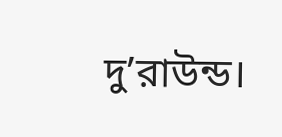দু’রাউন্ড।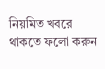নিয়মিত খবরে থাকতে ফলো করুন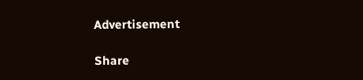Advertisement

Share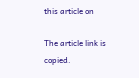this article on

The article link is copied.